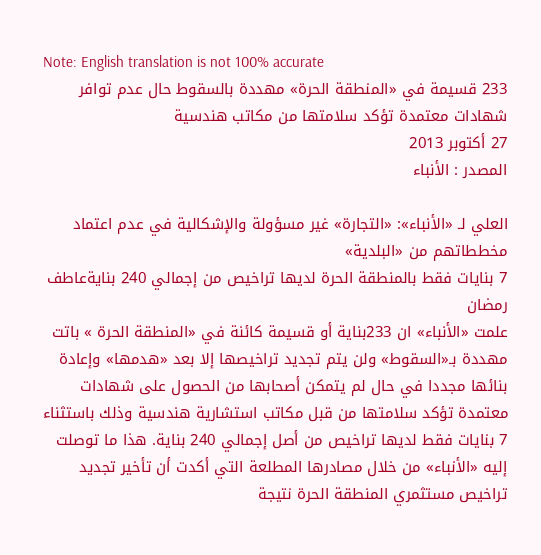Note: English translation is not 100% accurate
233 قسيمة في «المنطقة الحرة» مهددة بالسقوط حال عدم توافر شهادات معتمدة تؤكد سلامتها من مكاتب هندسية
27 أكتوبر 2013
المصدر : الأنباء

العلي لـ «الأنباء»: «التجارة» غير مسؤولة والإشكالية في عدم اعتماد مخططاتهم من «البلدية»
7 بنايات فقط بالمنطقة الحرة لديها تراخيص من إجمالي 240 بنايةعاطف رمضان
علمت «الأنباء» ان 233بناية أو قسيمة كائنة في «المنطقة الحرة » باتت مهددة بـ«السقوط» ولن يتم تجديد تراخيصها إلا بعد «هدمها» وإعادة بنائها مجددا في حال لم يتمكن أصحابها من الحصول على شهادات معتمدة تؤكد سلامتها من قبل مكاتب استشارية هندسية وذلك باستثناء 7 بنايات فقط لديها تراخيص من أصل إجمالي 240 بناية. هذا ما توصلت إليه «الأنباء» من خلال مصادرها المطلعة التي أكدت أن تأخير تجديد تراخيص مستثمري المنطقة الحرة نتيجة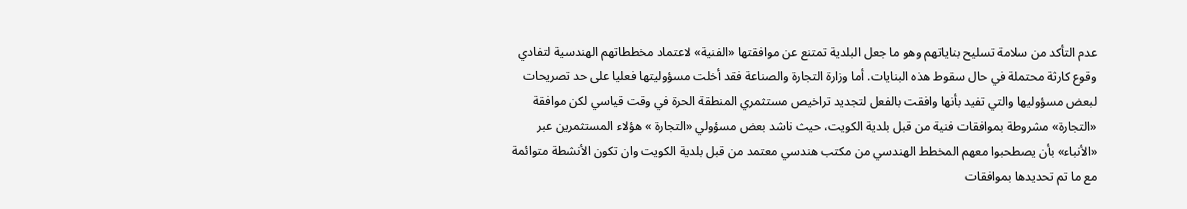عدم التأكد من سلامة تسليح بناياتهم وهو ما جعل البلدية تمتنع عن موافقتها «الفنية» لاعتماد مخططاتهم الهندسية لتفادي وقوع كارثة محتملة في حال سقوط هذه البنايات. أما وزارة التجارة والصناعة فقد أخلت مسؤوليتها فعليا على حد تصريحات لبعض مسؤوليها والتي تفيد بأنها وافقت بالفعل لتجديد تراخيص مستثمري المنطقة الحرة في وقت قياسي لكن موافقة «التجارة» مشروطة بموافقات فنية من قبل بلدية الكويت، حيث ناشد بعض مسؤولي «التجارة » هؤلاء المستثمرين عبر «الأنباء» بأن يصطحبوا معهم المخطط الهندسي من مكتب هندسي معتمد من قبل بلدية الكويت وان تكون الأنشطة متوائمة مع ما تم تحديدها بموافقات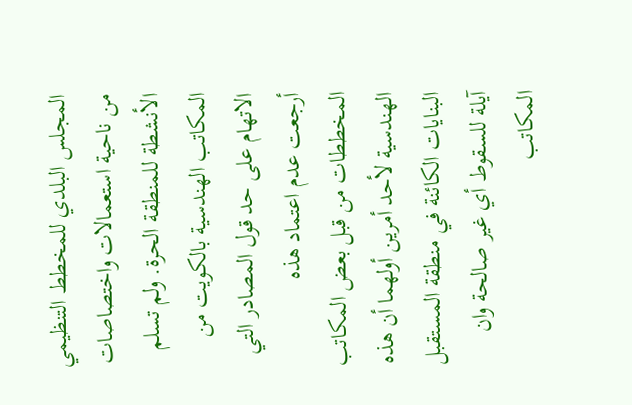المجلس البلدي للمخطط التنظيمي من ناحية استعمالات واختصاصات الأنشطة للمنطقة الحرة. ولم تسلم المكاتب الهندسية بالكويت من الاتهام على حد قول المصادر التي أرجعت عدم اعتماد هذه المخططات من قبل بعض المكاتب الهندسية لأحد أمرين أولهما أن هذه البنايات الكائنة في منطقة المستقبل آيلة للسقوط أي غير صالحة وان المكاتب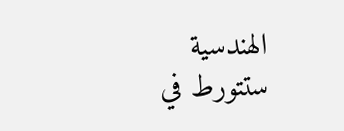الهندسية ستتورط في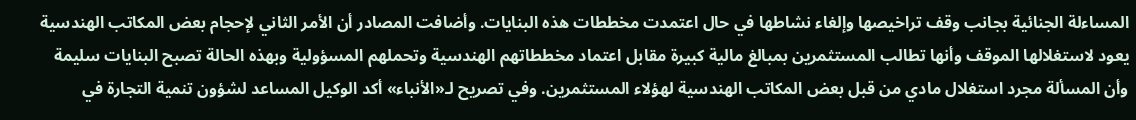المساءلة الجنائية بجانب وقف تراخيصها وإلغاء نشاطها في حال اعتمدت مخططات هذه البنايات. وأضافت المصادر أن الأمر الثاني لإحجام بعض المكاتب الهندسية يعود لاستغلالها الموقف وأنها تطالب المستثمرين بمبالغ مالية كبيرة مقابل اعتماد مخططاتهم الهندسية وتحملهم المسؤولية وبهذه الحالة تصبح البنايات سليمة وأن المسألة مجرد استغلال مادي من قبل بعض المكاتب الهندسية لهؤلاء المستثمرين. وفي تصريح لـ«الأنباء» أكد الوكيل المساعد لشؤون تنمية التجارة في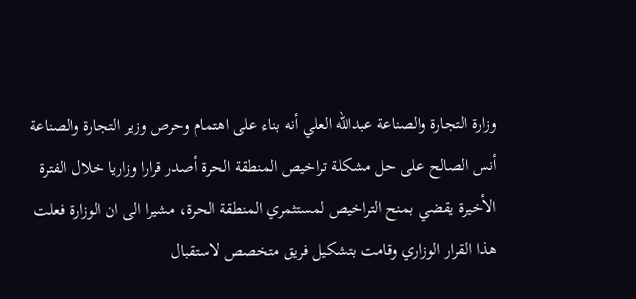وزارة التجارة والصناعة عبدالله العلي أنه بناء على اهتمام وحرص وزير التجارة والصناعة أنس الصالح على حل مشكلة تراخيص المنطقة الحرة أصدر قرارا وزاريا خلال الفترة الأخيرة يقضي بمنح التراخيص لمستثمري المنطقة الحرة، مشيرا الى ان الوزارة فعلت هذا القرار الوزاري وقامت بتشكيل فريق متخصص لاستقبال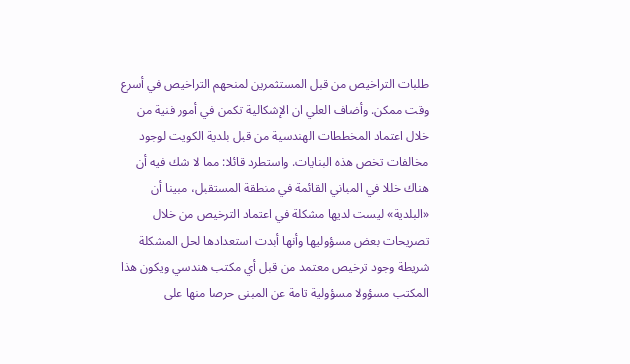طلبات التراخيص من قبل المستثمرين لمنحهم التراخيص في أسرع وقت ممكن. وأضاف العلي ان الإشكالية تكمن في أمور فنية من خلال اعتماد المخططات الهندسية من قبل بلدية الكويت لوجود مخالفات تخص هذه البنايات. واستطرد قائلا: مما لا شك فيه أن هناك خللا في المباني القائمة في منطقة المستقبل، مبينا أن «البلدية» ليست لديها مشكلة في اعتماد الترخيص من خلال تصريحات بعض مسؤوليها وأنها أبدت استعدادها لحل المشكلة شريطة وجود ترخيص معتمد من قبل أي مكتب هندسي ويكون هذا المكتب مسؤولا مسؤولية تامة عن المبنى حرصا منها على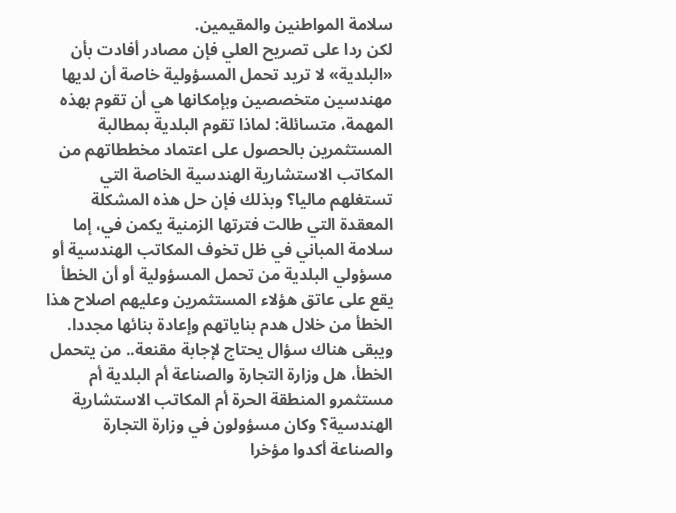سلامة المواطنين والمقيمين.
لكن ردا على تصريح العلي فإن مصادر أفادت بأن «البلدية» لا تريد تحمل المسؤولية خاصة أن لديها مهندسين متخصصين وبإمكانها هي أن تقوم بهذه المهمة، متسائلة: لماذا تقوم البلدية بمطالبة المستثمرين بالحصول على اعتماد مخططاتهم من المكاتب الاستشارية الهندسية الخاصة التي تستغلهم ماليا؟ وبذلك فإن حل هذه المشكلة المعقدة التي طالت فترتها الزمنية يكمن في، إما سلامة المباني في ظل تخوف المكاتب الهندسية أو مسؤولي البلدية من تحمل المسؤولية أو أن الخطأ يقع على عاتق هؤلاء المستثمرين وعليهم اصلاح هذا الخطأ من خلال هدم بناياتهم وإعادة بنائها مجددا. ويبقى هناك سؤال يحتاج لإجابة مقنعة.. من يتحمل الخطأ، هل وزارة التجارة والصناعة أم البلدية أم مستثمرو المنطقة الحرة أم المكاتب الاستشارية الهندسية؟ وكان مسؤولون في وزارة التجارة والصناعة أكدوا مؤخرا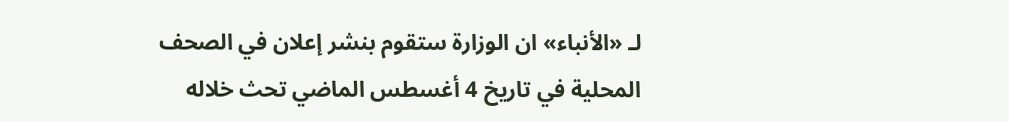لـ «الأنباء» ان الوزارة ستقوم بنشر إعلان في الصحف المحلية في تاريخ 4 أغسطس الماضي تحث خلاله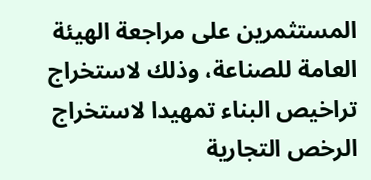المستثمرين على مراجعة الهيئة العامة للصناعة، وذلك لاستخراج تراخيص البناء تمهيدا لاستخراج الرخص التجارية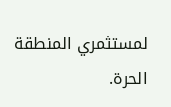لمستثمري المنطقة الحرة.